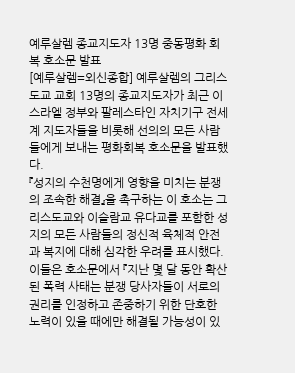예루살렘 종교지도자 13명 중동평화 회복 호소문 발표
[예루살렘=외신종합] 예루살렘의 그리스도교 교회 13명의 종교지도자가 최근 이스라엘 정부와 팔레스타인 자치기구 전세계 지도자들을 비롯해 선의의 모든 사람들에게 보내는 평화회복 호소문을 발표했다.
『성지의 수천명에게 영향을 미치는 분쟁의 조속한 해결』을 촉구하는 이 호소는 그리스도교와 이슬람교 유다교를 포함한 성지의 모든 사람들의 정신적 육체적 안전과 복지에 대해 심각한 우려를 표시했다.
이들은 호소문에서 『지난 몇 달 동안 확산된 폭력 사태는 분쟁 당사자들이 서로의 권리를 인정하고 존중하기 위한 단호한 노력이 있을 때에만 해결될 가능성이 있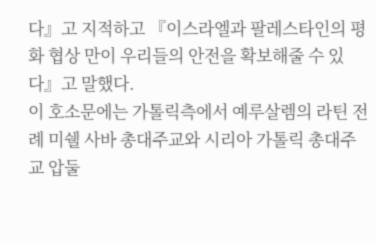다』고 지적하고 『이스라엘과 팔레스타인의 평화 협상 만이 우리들의 안전을 확보해줄 수 있다』고 말했다.
이 호소문에는 가톨릭측에서 예루살렘의 라틴 전례 미쉘 사바 총대주교와 시리아 가톨릭 총대주교 압둘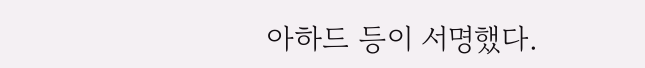아하드 등이 서명했다.